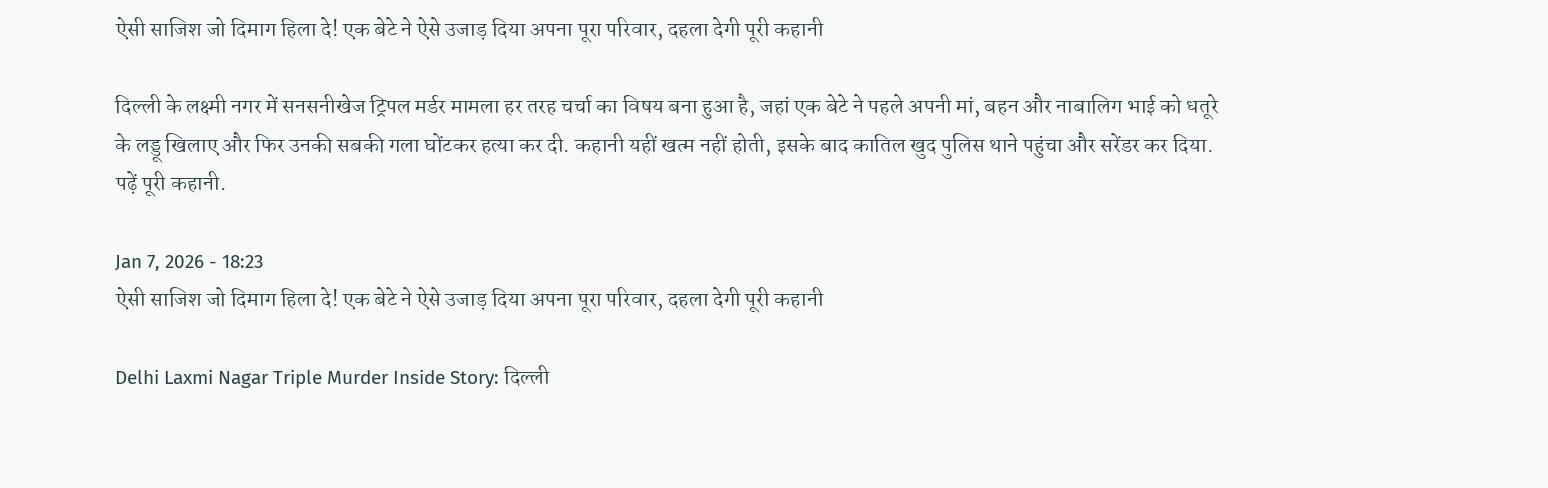ऐसी साजिश जो दिमाग हिला दे! एक बेटे ने ऐसे उजाड़ दिया अपना पूरा परिवार, दहला देगी पूरी कहानी

दिल्ली के लक्ष्मी नगर में सनसनीखेज ट्रिपल मर्डर मामला हर तरह चर्चा का विषय बना हुआ है, जहां एक बेटे ने पहले अपनी मां, बहन और नाबालिग भाई को धतूरे के लड्डू खिलाए और फिर उनकी सबकी गला घोंटकर हत्या कर दी. कहानी यहीं खत्म नहीं होती, इसके बाद कातिल खुद पुलिस थाने पहुंचा और सरेंडर कर दिया. पढ़ें पूरी कहानी.

Jan 7, 2026 - 18:23
ऐसी साजिश जो दिमाग हिला दे! एक बेटे ने ऐसे उजाड़ दिया अपना पूरा परिवार, दहला देगी पूरी कहानी

Delhi Laxmi Nagar Triple Murder Inside Story: दिल्ली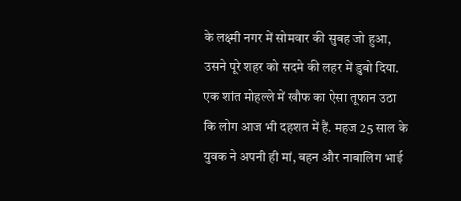के लक्ष्मी नगर में सोमवार की सुबह जो हुआ, उसने पूरे शहर को सदमे की लहर में डुबो दिया. एक शांत मोहल्ले में खौफ का ऐसा तूफान उठा कि लोग आज भी दहशत में हैं. महज 25 साल के युवक ने अपनी ही मां, बहन और नाबालिग भाई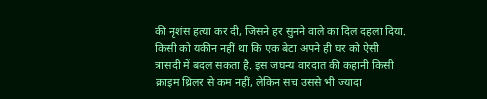की नृशंस हत्या कर दी, जिसने हर सुनने वाले का दिल दहला दिया. किसी को यकीन नहीं था कि एक बेटा अपने ही घर को ऐसी त्रासदी में बदल सकता है. इस जघन्य वारदात की कहानी किसी क्राइम थ्रिलर से कम नहीं, लेकिन सच उससे भी ज्यादा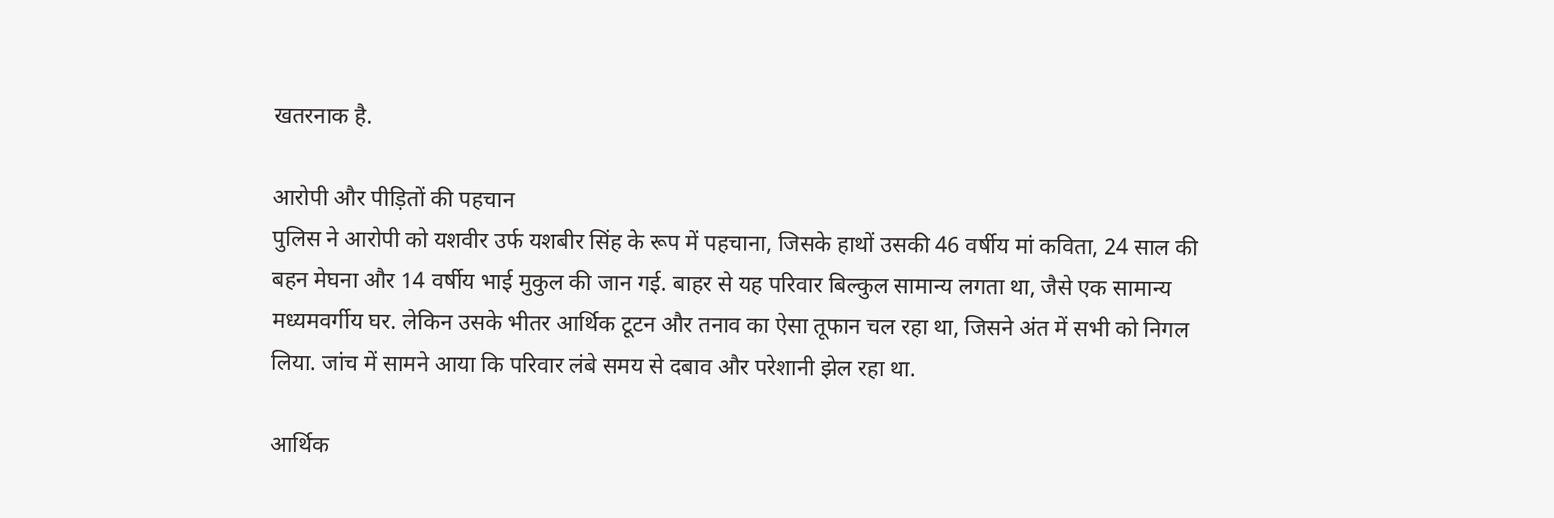खतरनाक है.

आरोपी और पीड़ितों की पहचान
पुलिस ने आरोपी को यशवीर उर्फ यशबीर सिंह के रूप में पहचाना, जिसके हाथों उसकी 46 वर्षीय मां कविता, 24 साल की बहन मेघना और 14 वर्षीय भाई मुकुल की जान गई. बाहर से यह परिवार बिल्कुल सामान्य लगता था, जैसे एक सामान्य मध्यमवर्गीय घर. लेकिन उसके भीतर आर्थिक टूटन और तनाव का ऐसा तूफान चल रहा था, जिसने अंत में सभी को निगल लिया. जांच में सामने आया कि परिवार लंबे समय से दबाव और परेशानी झेल रहा था.

आर्थिक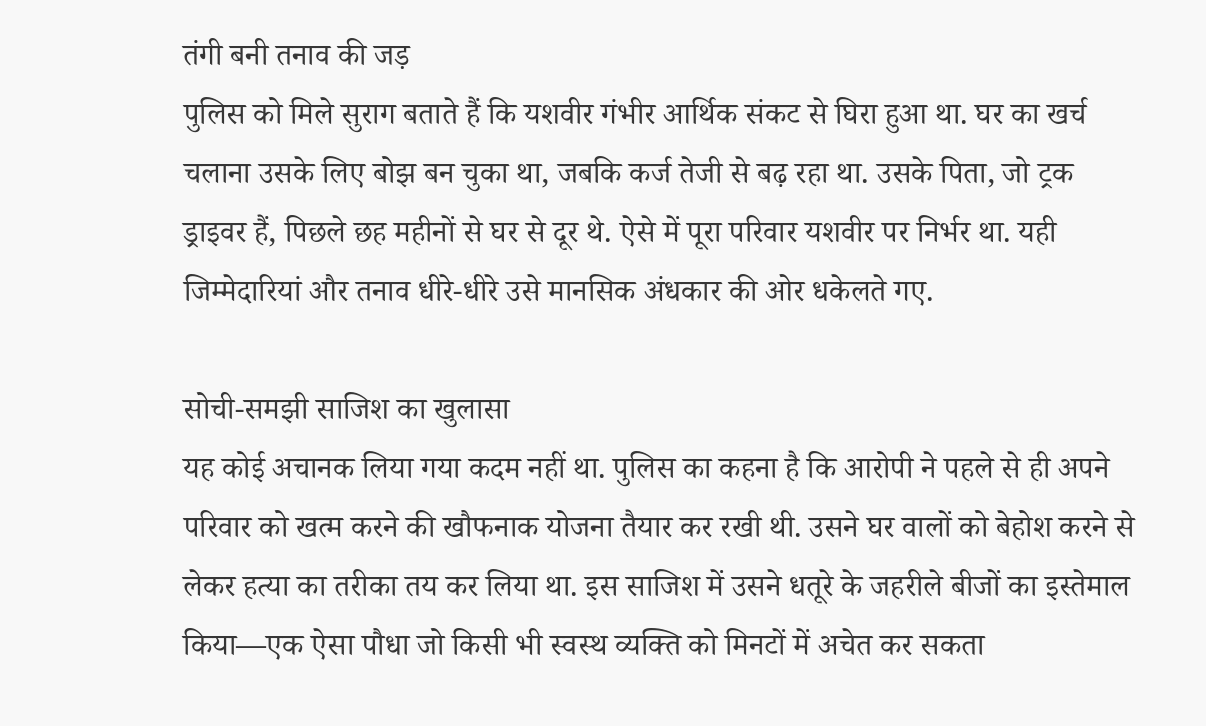तंगी बनी तनाव की जड़
पुलिस को मिले सुराग बताते हैं कि यशवीर गंभीर आर्थिक संकट से घिरा हुआ था. घर का खर्च चलाना उसके लिए बोझ बन चुका था, जबकि कर्ज तेजी से बढ़ रहा था. उसके पिता, जो ट्रक ड्राइवर हैं, पिछले छह महीनों से घर से दूर थे. ऐसे में पूरा परिवार यशवीर पर निर्भर था. यही जिम्मेदारियां और तनाव धीरे-धीरे उसे मानसिक अंधकार की ओर धकेलते गए.

सोची-समझी साजिश का खुलासा
यह कोई अचानक लिया गया कदम नहीं था. पुलिस का कहना है कि आरोपी ने पहले से ही अपने परिवार को खत्म करने की खौफनाक योजना तैयार कर रखी थी. उसने घर वालों को बेहोश करने से लेकर हत्या का तरीका तय कर लिया था. इस साजिश में उसने धतूरे के जहरीले बीजों का इस्तेमाल किया—एक ऐसा पौधा जो किसी भी स्वस्थ व्यक्ति को मिनटों में अचेत कर सकता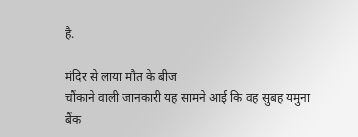है.

मंदिर से लाया मौत के बीज
चौंकाने वाली जानकारी यह सामने आई कि वह सुबह यमुना बैंक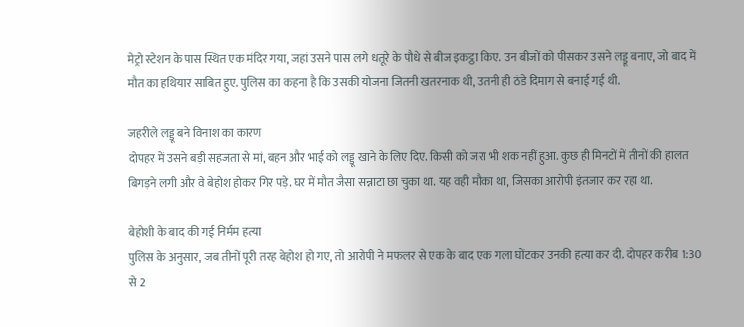मेट्रो स्टेशन के पास स्थित एक मंदिर गया, जहां उसने पास लगे धतूरे के पौधे से बीज इकट्ठा किए. उन बीजों को पीसकर उसने लड्डू बनाए, जो बाद में मौत का हथियार साबित हुए. पुलिस का कहना है कि उसकी योजना जितनी खतरनाक थी, उतनी ही ठंडे दिमाग से बनाई गई थी.

जहरीले लड्डू बने विनाश का कारण
दोपहर में उसने बड़ी सहजता से मां, बहन और भाई को लड्डू खाने के लिए दिए. किसी को जरा भी शक नहीं हुआ. कुछ ही मिनटों में तीनों की हालत बिगड़ने लगी और वे बेहोश होकर गिर पड़े. घर में मौत जैसा सन्नाटा छा चुका था. यह वही मौका था, जिसका आरोपी इंतजार कर रहा था.

बेहोशी के बाद की गई निर्मम हत्या
पुलिस के अनुसार, जब तीनों पूरी तरह बेहोश हो गए, तो आरोपी ने मफलर से एक के बाद एक गला घोंटकर उनकी हत्या कर दी. दोपहर करीब 1:30 से 2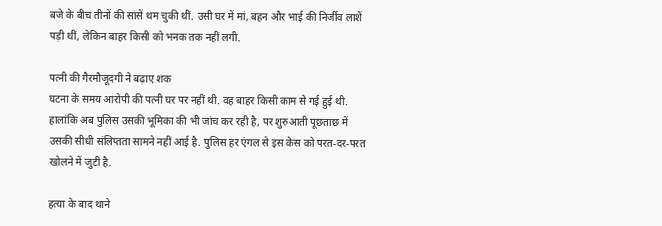बजे के बीच तीनों की सांसें थम चुकी थीं. उसी घर में मां, बहन और भाई की निर्जीव लाशें पड़ी थीं, लेकिन बाहर किसी को भनक तक नहीं लगी.

पत्नी की गैरमौजूदगी ने बढ़ाए शक
घटना के समय आरोपी की पत्नी घर पर नहीं थी. वह बाहर किसी काम से गई हुई थी. हालांकि अब पुलिस उसकी भूमिका की भी जांच कर रही है, पर शुरुआती पूछताछ में उसकी सीधी संलिप्तता सामने नहीं आई है. पुलिस हर एंगल से इस केस को परत-दर-परत खोलने में जुटी है.

हत्या के बाद थाने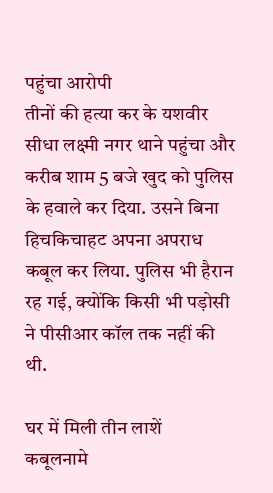पहुंचा आरोपी
तीनों की हत्या कर के यशवीर सीधा लक्ष्मी नगर थाने पहुंचा और करीब शाम 5 बजे खुद को पुलिस के हवाले कर दिया. उसने बिना हिचकिचाहट अपना अपराध कबूल कर लिया. पुलिस भी हैरान रह गई, क्योंकि किसी भी पड़ोसी ने पीसीआर कॉल तक नहीं की थी.

घर में मिली तीन लाशें
कबूलनामे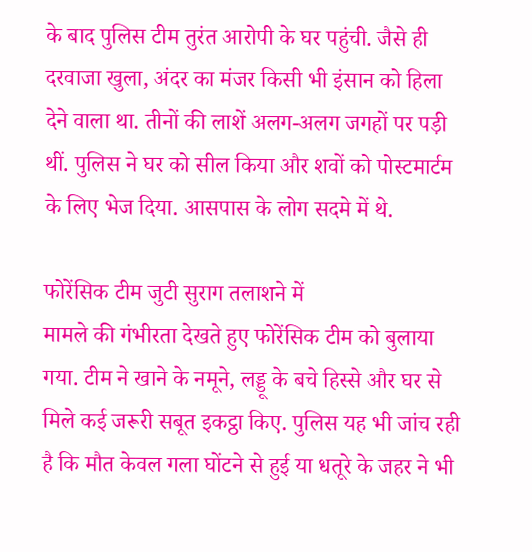के बाद पुलिस टीम तुरंत आरोपी के घर पहुंची. जैसे ही दरवाजा खुला, अंदर का मंजर किसी भी इंसान को हिला देने वाला था. तीनों की लाशें अलग-अलग जगहों पर पड़ी थीं. पुलिस ने घर को सील किया और शवों को पोस्टमार्टम के लिए भेज दिया. आसपास के लोग सदमे में थे.

फोरेंसिक टीम जुटी सुराग तलाशने में
मामले की गंभीरता देखते हुए फोरेंसिक टीम को बुलाया गया. टीम ने खाने के नमूने, लड्डू के बचे हिस्से और घर से मिले कई जरूरी सबूत इकट्ठा किए. पुलिस यह भी जांच रही है कि मौत केवल गला घोंटने से हुई या धतूरे के जहर ने भी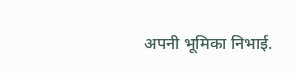अपनी भूमिका निभाई.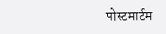पोस्टमार्टम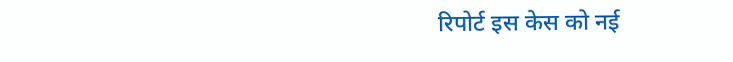रिपोर्ट इस केस को नई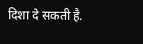दिशा दे सकती है.